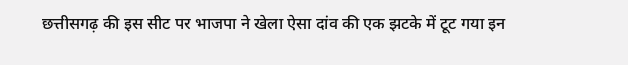छत्तीसगढ़ की इस सीट पर भाजपा ने खेला ऐसा दांव की एक झटके में टूट गया इन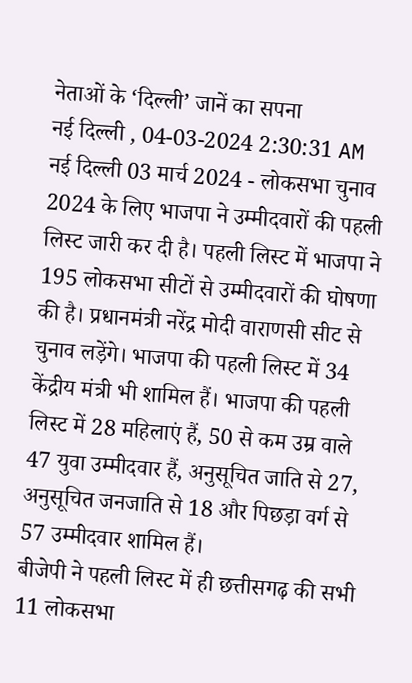नेताओं के ‘दिल्ली’ जानें का सपना
नई दिल्ली , 04-03-2024 2:30:31 AM
नई दिल्ली 03 मार्च 2024 - लोकसभा चुनाव 2024 के लिए भाजपा ने उम्मीदवारों की पहली लिस्ट जारी कर दी है। पहली लिस्ट में भाजपा ने 195 लोकसभा सीटों से उम्मीदवारों की घोषणा की है। प्रधानमंत्री नरेंद्र मोदी वाराणसी सीट से चुनाव लड़ेंगे। भाजपा की पहली लिस्ट में 34 केंद्रीय मंत्री भी शामिल हैं। भाजपा की पहली लिस्ट में 28 महिलाएं हैं, 50 से कम उम्र वाले 47 युवा उम्मीदवार हैं, अनुसूचित जाति से 27, अनुसूचित जनजाति से 18 और पिछड़ा वर्ग से 57 उम्मीदवार शामिल हैं।
बीजेपी ने पहली लिस्ट में ही छत्तीसगढ़ की सभी 11 लोकसभा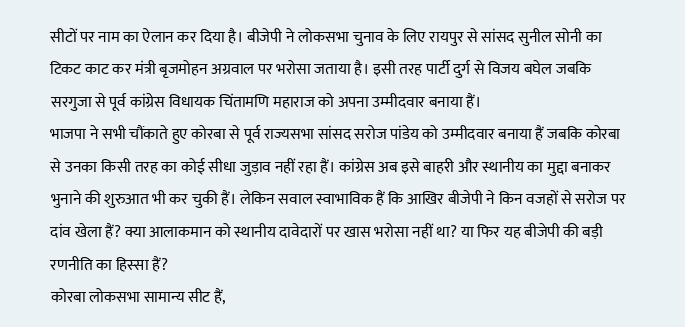सीटों पर नाम का ऐलान कर दिया है। बीजेपी ने लोकसभा चुनाव के लिए रायपुर से सांसद सुनील सोनी का टिकट काट कर मंत्री बृजमोहन अग्रवाल पर भरोसा जताया है। इसी तरह पार्टी दुर्ग से विजय बघेल जबकि सरगुजा से पूर्व कांग्रेस विधायक चिंतामणि महाराज को अपना उम्मीदवार बनाया हैं।
भाजपा ने सभी चौंकाते हुए कोरबा से पूर्व राज्यसभा सांसद सरोज पांडेय को उम्मीदवार बनाया हैं जबकि कोरबा से उनका किसी तरह का कोई सीधा जुड़ाव नहीं रहा हैं। कांग्रेस अब इसे बाहरी और स्थानीय का मुद्दा बनाकर भुनाने की शुरुआत भी कर चुकी हैं। लेकिन सवाल स्वाभाविक हैं कि आखिर बीजेपी ने किन वजहों से सरोज पर दांव खेला हैं? क्या आलाकमान को स्थानीय दावेदारों पर खास भरोसा नहीं था? या फिर यह बीजेपी की बड़ी रणनीति का हिस्सा हैं?
कोरबा लोकसभा सामान्य सीट हैं,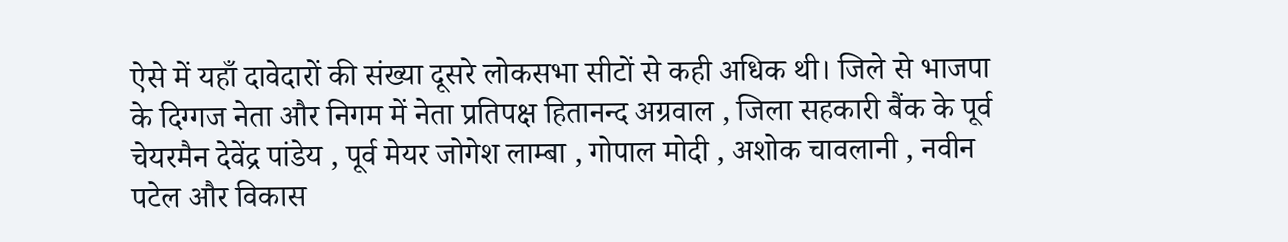ऐसे में यहाँ दावेदारों की संख्या दूसरे लोकसभा सीटों से कही अधिक थी। जिले से भाजपा के दिग्गज नेता और निगम में नेता प्रतिपक्ष हितानन्द अग्रवाल , जिला सहकारी बैंक के पूर्व चेयरमैन देवेंद्र पांडेय , पूर्व मेयर जोगेश लाम्बा , गोपाल मोदी , अशोक चावलानी , नवीन पटेल और विकास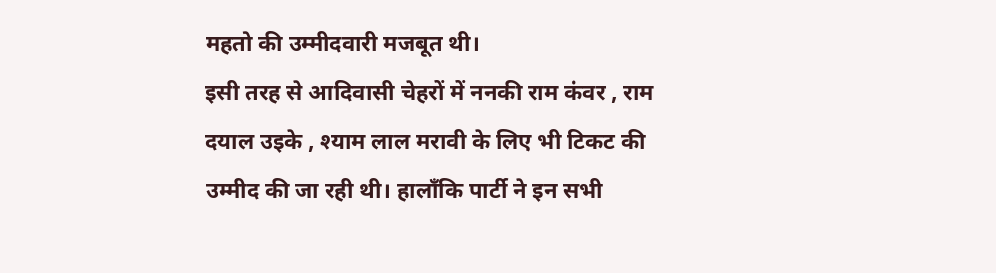महतो की उम्मीदवारी मजबूत थी।
इसी तरह से आदिवासी चेहरों में ननकी राम कंवर , राम दयाल उइके , श्याम लाल मरावी के लिए भी टिकट की उम्मीद की जा रही थी। हालाँकि पार्टी ने इन सभी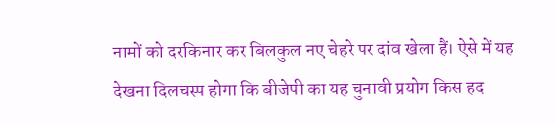नामों को दरकिनार कर बिलकुल नए चेहरे पर दांव खेला हैं। ऐसे में यह देखना दिलचस्प होगा कि बीजेपी का यह चुनावी प्रयोग किस हद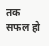तक सफल हो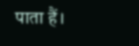पाता हैं।